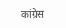कांग्रेस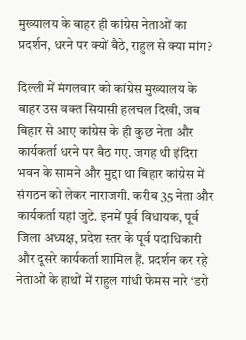मुख्यालय के बाहर ही कांग्रेस नेताओं का प्रदर्शन, धरने पर क्यों बैठे, राहुल से क्या मांग?

दिल्ली में मंगलवार को कांग्रेस मुख्यालय के बाहर उस वक्त सियासी हलचल दिखी, जब बिहार से आए कांग्रेस के ही कुछ नेता और कार्यकर्ता धरने पर बैठ गए. जगह थी इंदिरा भवन के सामने और मुद्दा था बिहार कांग्रेस में संगठन को लेकर नाराजगी. करीब 35 नेता और कार्यकर्ता यहां जुटे. इनमें पूर्व विधायक, पूर्व जिला अध्यक्ष, प्रदेश स्तर के पूर्व पदाधिकारी और दूसरे कार्यकर्ता शामिल हैं. प्रदर्शन कर रहे नेताओं के हाथों में राहुल गांधी फेमस नारे ‘डरो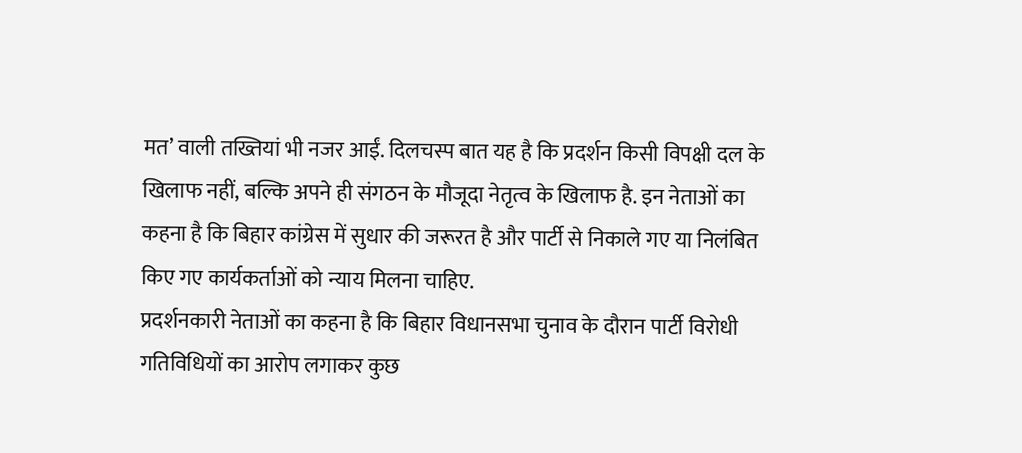मत’ वाली तख्तियां भी नजर आईं. दिलचस्प बात यह है कि प्रदर्शन किसी विपक्षी दल के खिलाफ नहीं, बल्कि अपने ही संगठन के मौजूदा नेतृत्व के खिलाफ है. इन नेताओं का कहना है कि बिहार कांग्रेस में सुधार की जरूरत है और पार्टी से निकाले गए या निलंबित किए गए कार्यकर्ताओं को न्याय मिलना चाहिए.
प्रदर्शनकारी नेताओं का कहना है कि बिहार विधानसभा चुनाव के दौरान पार्टी विरोधी गतिविधियों का आरोप लगाकर कुछ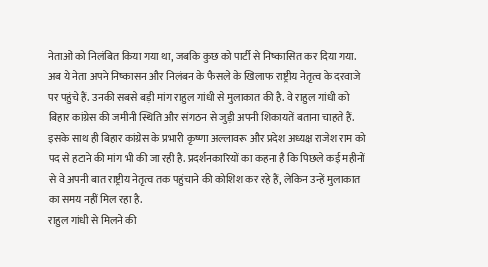नेताओं को निलंबित किया गया था, जबकि कुछ को पार्टी से निष्कासित कर दिया गया. अब ये नेता अपने निष्कासन और निलंबन के फैसले के खिलाफ राष्ट्रीय नेतृत्व के दरवाजे पर पहुंचे हैं. उनकी सबसे बड़ी मांग राहुल गांधी से मुलाकात की है. वे राहुल गांधी को बिहार कांग्रेस की जमीनी स्थिति और संगठन से जुड़ी अपनी शिकायतें बताना चाहते हैं. इसके साथ ही बिहार कांग्रेस के प्रभारी कृष्णा अल्लावरू और प्रदेश अध्यक्ष राजेश राम को पद से हटाने की मांग भी की जा रही है. प्रदर्शनकारियों का कहना है कि पिछले कई महीनों से वे अपनी बात राष्ट्रीय नेतृत्व तक पहुंचाने की कोशिश कर रहे हैं, लेकिन उन्हें मुलाकात का समय नहीं मिल रहा है.
राहुल गांधी से मिलने की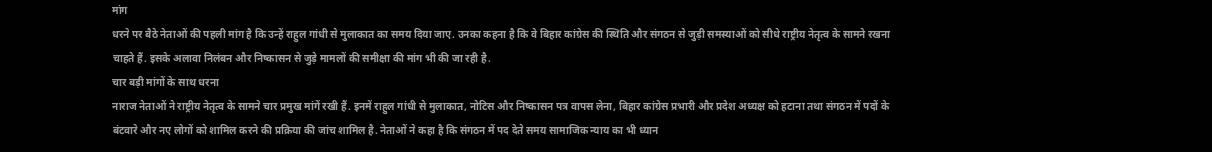मांग
धरने पर बैठे नेताओं की पहली मांग है कि उन्हें राहुल गांधी से मुलाकात का समय दिया जाए. उनका कहना है कि वे बिहार कांग्रेस की स्थिति और संगठन से जुड़ी समस्याओं को सीधे राष्ट्रीय नेतृत्व के सामने रखना चाहते हैं. इसके अलावा निलंबन और निष्कासन से जुड़े मामलों की समीक्षा की मांग भी की जा रही है.
चार बड़ी मांगों के साथ धरना
नाराज नेताओं ने राष्ट्रीय नेतृत्व के सामने चार प्रमुख मांगें रखी हैं. इनमें राहुल गांधी से मुलाकात, नोटिस और निष्कासन पत्र वापस लेना, बिहार कांग्रेस प्रभारी और प्रदेश अध्यक्ष को हटाना तथा संगठन में पदों के बंटवारे और नए लोगों को शामिल करने की प्रक्रिया की जांच शामिल है. नेताओं ने कहा है कि संगठन में पद देते समय सामाजिक न्याय का भी ध्यान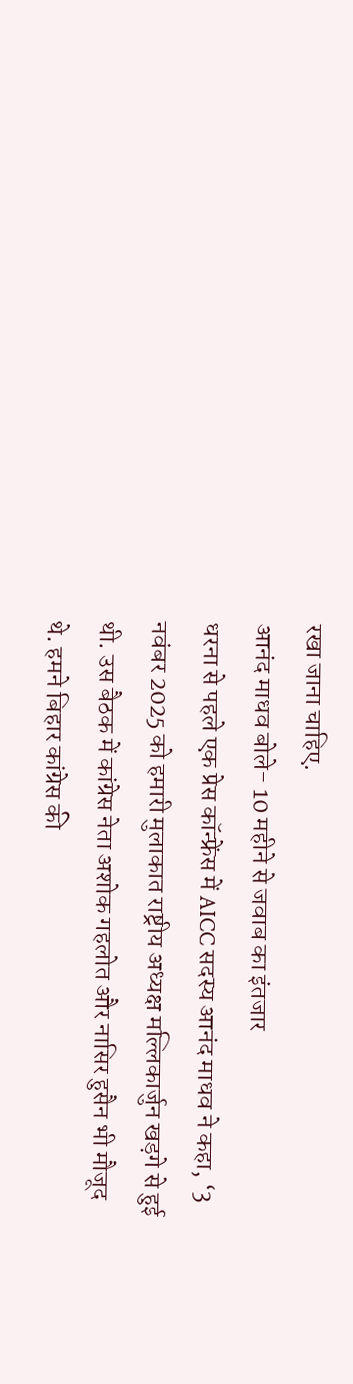रखा जाना चाहिए.
आनंद माधव बोले- 10 महीने से जवाब का इंतजार
धरना से पहले एक प्रेस कॉन्फ्रेंस में AICC सदस्य आनंद माधव ने कहा, ‘3 नवंबर 2025 को हमारी मुलाकात राष्ट्रीय अध्यक्ष मल्लिकार्जुन खड़गे से हुई थी. उस बैठक में कांग्रेस नेता अशोक गहलोत और नासिर हुसैन भी मौजूद थे. हमने बिहार कांग्रेस की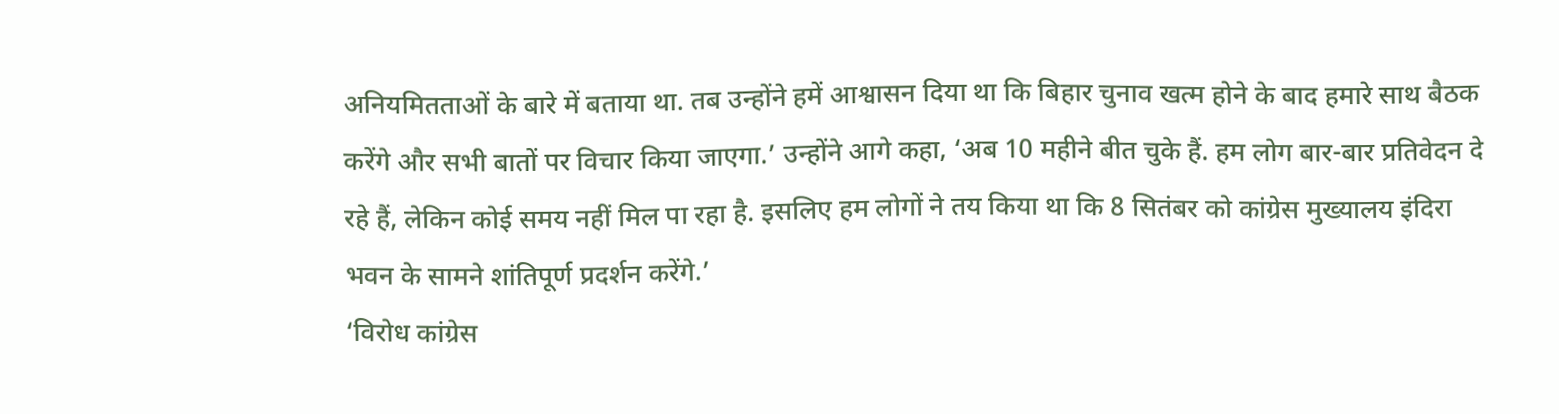अनियमितताओं के बारे में बताया था. तब उन्होंने हमें आश्वासन दिया था कि बिहार चुनाव खत्म होने के बाद हमारे साथ बैठक करेंगे और सभी बातों पर विचार किया जाएगा.’ उन्होंने आगे कहा, ‘अब 10 महीने बीत चुके हैं. हम लोग बार-बार प्रतिवेदन दे रहे हैं, लेकिन कोई समय नहीं मिल पा रहा है. इसलिए हम लोगों ने तय किया था कि 8 सितंबर को कांग्रेस मुख्यालय इंदिरा भवन के सामने शांतिपूर्ण प्रदर्शन करेंगे.’
‘विरोध कांग्रेस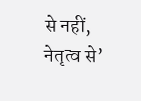से नहीं, नेतृत्व से’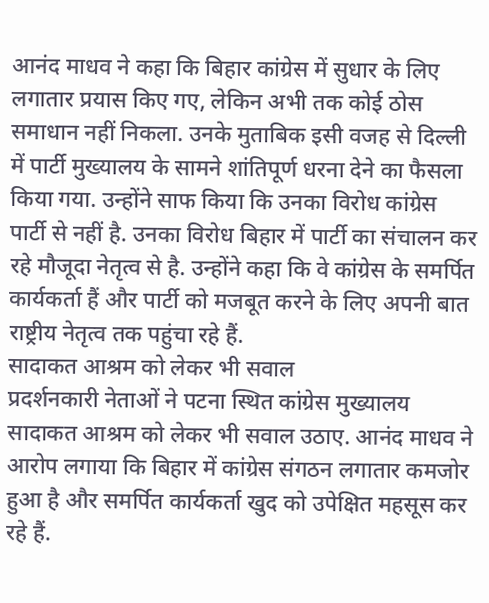आनंद माधव ने कहा कि बिहार कांग्रेस में सुधार के लिए लगातार प्रयास किए गए, लेकिन अभी तक कोई ठोस समाधान नहीं निकला. उनके मुताबिक इसी वजह से दिल्ली में पार्टी मुख्यालय के सामने शांतिपूर्ण धरना देने का फैसला किया गया. उन्होंने साफ किया कि उनका विरोध कांग्रेस पार्टी से नहीं है. उनका विरोध बिहार में पार्टी का संचालन कर रहे मौजूदा नेतृत्व से है. उन्होंने कहा कि वे कांग्रेस के समर्पित कार्यकर्ता हैं और पार्टी को मजबूत करने के लिए अपनी बात राष्ट्रीय नेतृत्व तक पहुंचा रहे हैं.
सादाकत आश्रम को लेकर भी सवाल
प्रदर्शनकारी नेताओं ने पटना स्थित कांग्रेस मुख्यालय सादाकत आश्रम को लेकर भी सवाल उठाए. आनंद माधव ने आरोप लगाया कि बिहार में कांग्रेस संगठन लगातार कमजोर हुआ है और समर्पित कार्यकर्ता खुद को उपेक्षित महसूस कर रहे हैं.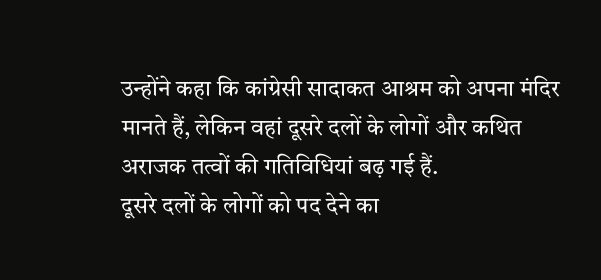उन्होंने कहा कि कांग्रेसी सादाकत आश्रम को अपना मंदिर मानते हैं, लेकिन वहां दूसरे दलों के लोगों और कथित अराजक तत्वों की गतिविधियां बढ़ गई हैं.
दूसरे दलों के लोगों को पद देने का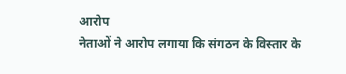आरोप
नेताओं ने आरोप लगाया कि संगठन के विस्तार के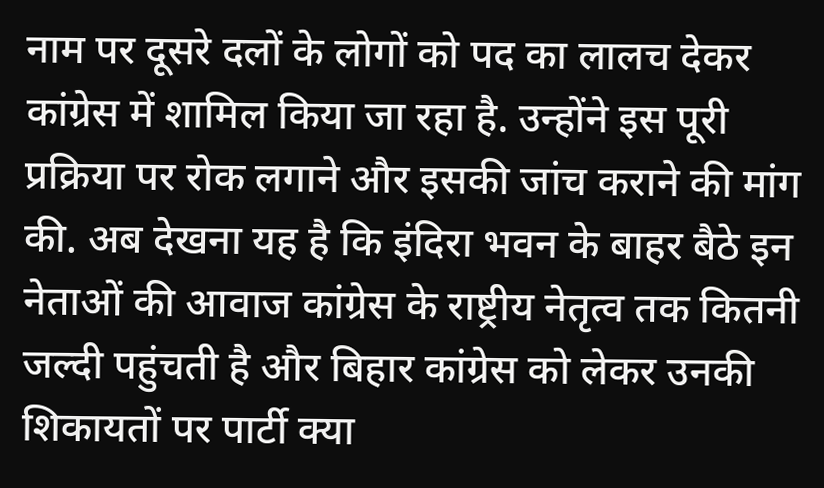नाम पर दूसरे दलों के लोगों को पद का लालच देकर कांग्रेस में शामिल किया जा रहा है. उन्होंने इस पूरी प्रक्रिया पर रोक लगाने और इसकी जांच कराने की मांग की. अब देखना यह है कि इंदिरा भवन के बाहर बैठे इन नेताओं की आवाज कांग्रेस के राष्ट्रीय नेतृत्व तक कितनी जल्दी पहुंचती है और बिहार कांग्रेस को लेकर उनकी शिकायतों पर पार्टी क्या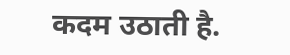कदम उठाती है.